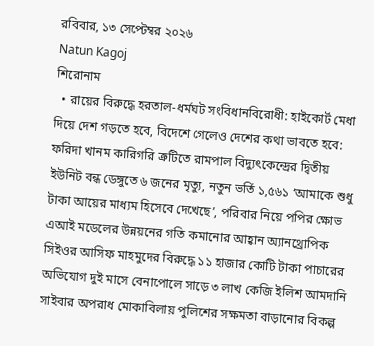রবিবার, ১৩ সেপ্টেম্বর ২০২৬
Natun Kagoj
শিরোনাম
  • রায়ের বিরুদ্ধে হরতাল-ধর্মঘট সংবিধানবিরোধী: হাইকোর্ট মেধা দিয়ে দেশ গড়তে হবে, বিদেশে গেলেও দেশের কথা ভাবতে হবে: ফরিদা খানম কারিগরি ত্রুটিতে রামপাল বিদ্যুৎকেন্দ্রের দ্বিতীয় ইউনিট বন্ধ ডেঙ্গুতে ৬ জনের মৃত্যু, নতুন ভর্তি ১,৫৬১ ‘আমাকে শুধু টাকা আয়ের মাধ্যম হিসেবে দেখেছে’, পরিবার নিয়ে পপির ক্ষোভ এআই মডেলের উন্নয়নের গতি কমানোর আহ্বান অ্যানথ্রোপিক সিইওর আসিফ মাহমুদের বিরুদ্ধে ১১ হাজার কোটি টাকা পাচারের অভিযোগ দুই মাসে বেনাপোলে সাড়ে ৩ লাখ কেজি ইলিশ আমদানি সাইবার অপরাধ মোকাবিলায় পুলিশের সক্ষমতা বাড়ানোর বিকল্প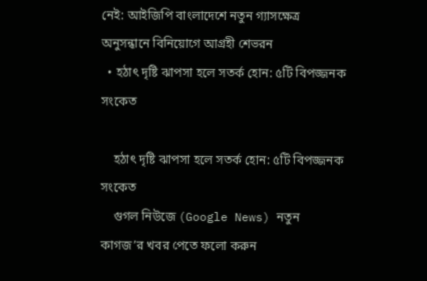নেই: আইজিপি বাংলাদেশে নতুন গ্যাসক্ষেত্র অনুসন্ধানে বিনিয়োগে আগ্রহী শেভরন
  • হঠাৎ দৃষ্টি ঝাপসা হলে সতর্ক হোন: ৫টি বিপজ্জনক সংকেত

    হঠাৎ দৃষ্টি ঝাপসা হলে সতর্ক হোন: ৫টি বিপজ্জনক সংকেত
    গুগল নিউজে (Google News) নতুন কাগজ’র খবর পেতে ফলো করুন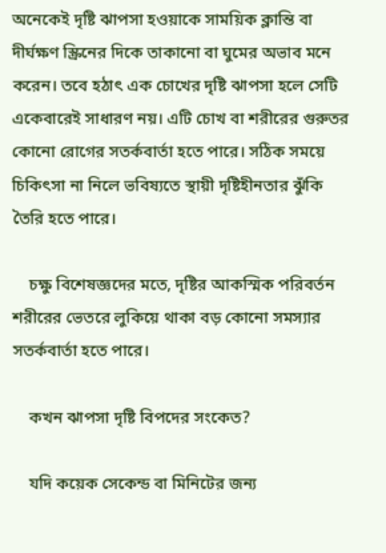অনেকেই দৃষ্টি ঝাপসা হওয়াকে সাময়িক ক্লান্তি বা দীর্ঘক্ষণ স্ক্রিনের দিকে তাকানো বা ঘুমের অভাব মনে করেন। তবে হঠাৎ এক চোখের দৃষ্টি ঝাপসা হলে সেটি একেবারেই সাধারণ নয়। এটি চোখ বা শরীরের গুরুতর কোনো রোগের সতর্কবার্তা হতে পারে। সঠিক সময়ে চিকিৎসা না নিলে ভবিষ্যতে স্থায়ী দৃষ্টিহীনতার ঝুঁকি তৈরি হতে পারে।

    চক্ষু বিশেষজ্ঞদের মতে, দৃষ্টির আকস্মিক পরিবর্তন শরীরের ভেতরে লুকিয়ে থাকা বড় কোনো সমস্যার সতর্কবার্তা হতে পারে।

    কখন ঝাপসা দৃষ্টি বিপদের সংকেত?

    যদি কয়েক সেকেন্ড বা মিনিটের জন্য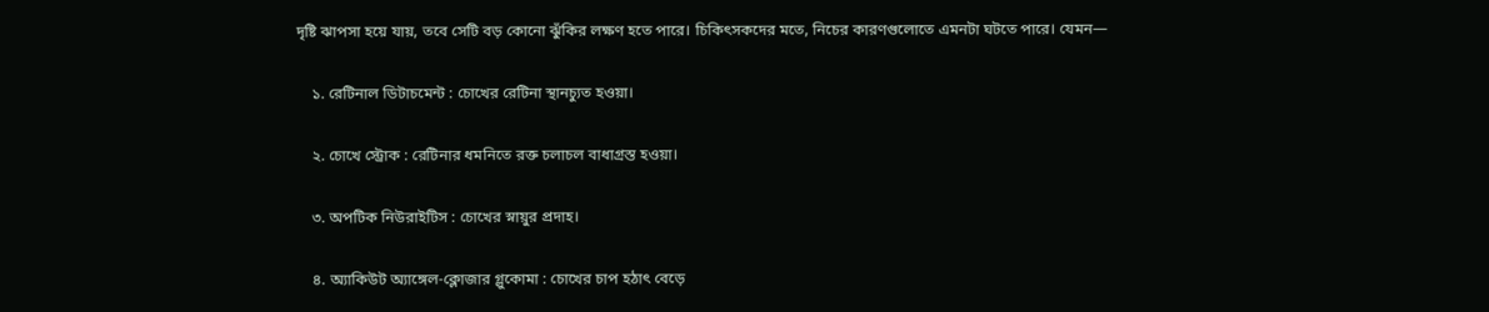দৃষ্টি ঝাপসা হয়ে যায়, তবে সেটি বড় কোনো ঝুঁকির লক্ষণ হতে পারে। চিকিৎসকদের মতে, নিচের কারণগুলোতে এমনটা ঘটতে পারে। যেমন—

    ১. রেটিনাল ডিটাচমেন্ট : চোখের রেটিনা স্থানচ্যুত হওয়া।

    ২. চোখে স্ট্রোক : রেটিনার ধমনিতে রক্ত চলাচল বাধাগ্রস্ত হওয়া।

    ৩. অপটিক নিউরাইটিস : চোখের স্নায়ুর প্রদাহ।

    ৪. অ্যাকিউট অ্যাঙ্গেল-ক্লোজার গ্লুকোমা : চোখের চাপ হঠাৎ বেড়ে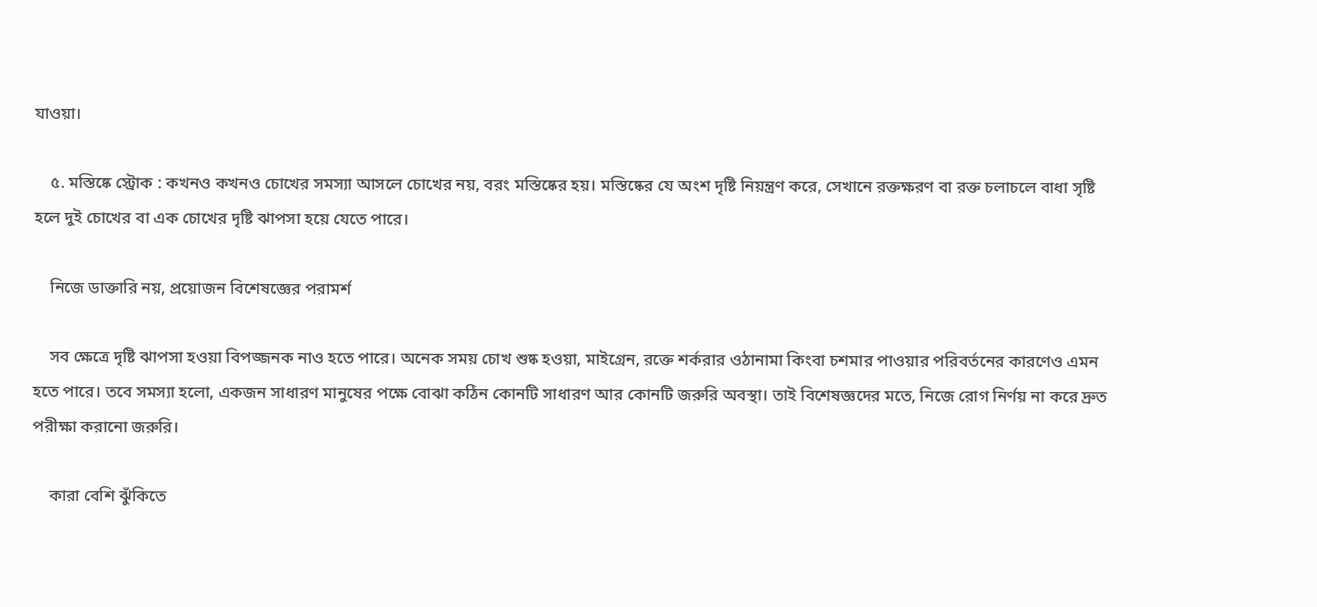যাওয়া।

    ৫. মস্তিষ্কে স্ট্রোক : কখনও কখনও চোখের সমস্যা আসলে চোখের নয়, বরং মস্তিষ্কের হয়। মস্তিষ্কের যে অংশ দৃষ্টি নিয়ন্ত্রণ করে, সেখানে রক্তক্ষরণ বা রক্ত চলাচলে বাধা সৃষ্টি হলে দুই চোখের বা এক চোখের দৃষ্টি ঝাপসা হয়ে যেতে পারে।

    নিজে ডাক্তারি নয়, প্রয়োজন বিশেষজ্ঞের পরামর্শ

    সব ক্ষেত্রে দৃষ্টি ঝাপসা হওয়া বিপজ্জনক নাও হতে পারে। অনেক সময় চোখ শুষ্ক হওয়া, মাইগ্রেন, রক্তে শর্করার ওঠানামা কিংবা চশমার পাওয়ার পরিবর্তনের কারণেও এমন হতে পারে। তবে সমস্যা হলো, একজন সাধারণ মানুষের পক্ষে বোঝা কঠিন কোনটি সাধারণ আর কোনটি জরুরি অবস্থা। তাই বিশেষজ্ঞদের মতে, নিজে রোগ নির্ণয় না করে দ্রুত পরীক্ষা করানো জরুরি।

    কারা বেশি ঝুঁকিতে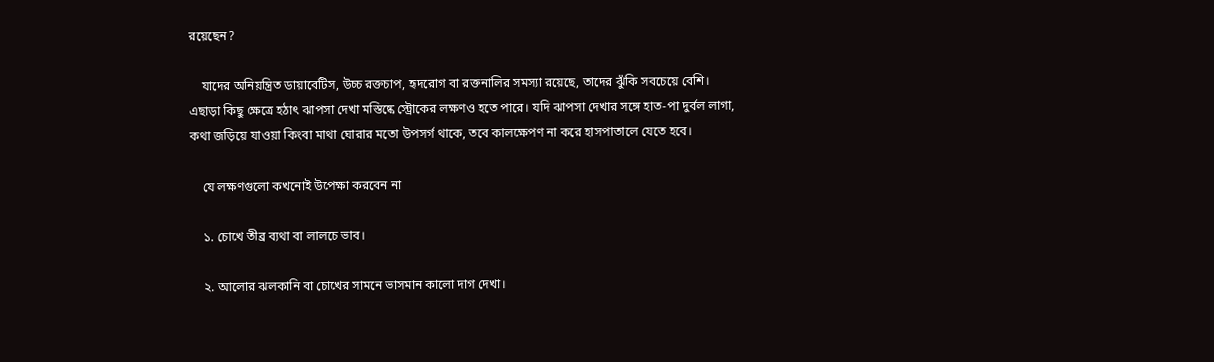রয়েছেন?

    যাদের অনিয়ন্ত্রিত ডায়াবেটিস, উচ্চ রক্তচাপ, হৃদরোগ বা রক্তনালির সমস্যা রয়েছে, তাদের ঝুঁকি সবচেয়ে বেশি। এছাড়া কিছু ক্ষেত্রে হঠাৎ ঝাপসা দেখা মস্তিষ্কে স্ট্রোকের লক্ষণও হতে পারে। যদি ঝাপসা দেখার সঙ্গে হাত-পা দুর্বল লাগা, কথা জড়িয়ে যাওয়া কিংবা মাথা ঘোরার মতো উপসর্গ থাকে, তবে কালক্ষেপণ না করে হাসপাতালে যেতে হবে।

    যে লক্ষণগুলো কখনোই উপেক্ষা করবেন না

    ১. চোখে তীব্র ব্যথা বা লালচে ভাব।

    ২. আলোর ঝলকানি বা চোখের সামনে ভাসমান কালো দাগ দেখা।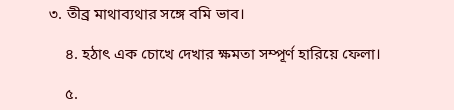৩. তীব্র মাথাব্যথার সঙ্গে বমি ভাব।

    ৪. হঠাৎ এক চোখে দেখার ক্ষমতা সম্পূর্ণ হারিয়ে ফেলা।

    ৫.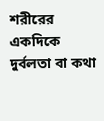শরীরের একদিকে দুর্বলতা বা কথা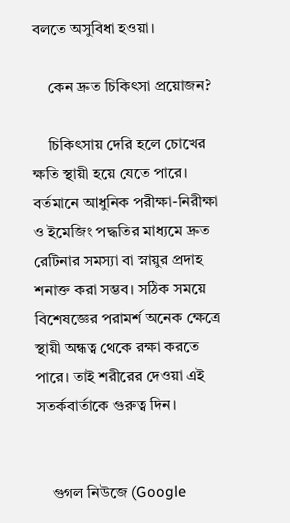বলতে অসুবিধা হওয়া।

    কেন দ্রুত চিকিৎসা প্রয়োজন?

    চিকিৎসায় দেরি হলে চোখের ক্ষতি স্থায়ী হয়ে যেতে পারে। বর্তমানে আধুনিক পরীক্ষা-নিরীক্ষা ও ইমেজিং পদ্ধতির মাধ্যমে দ্রুত রেটিনার সমস্যা বা স্নায়ুর প্রদাহ শনাক্ত করা সম্ভব। সঠিক সময়ে বিশেষজ্ঞের পরামর্শ অনেক ক্ষেত্রে স্থায়ী অন্ধত্ব থেকে রক্ষা করতে পারে। তাই শরীরের দেওয়া এই সতর্কবার্তাকে গুরুত্ব দিন।


    গুগল নিউজে (Google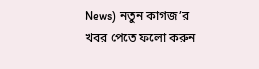News) নতুন কাগজ’র খবর পেতে ফলো করুন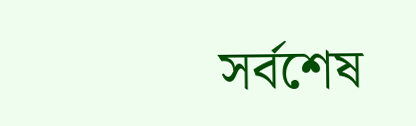সর্বশেষ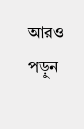আরও পড়ুন